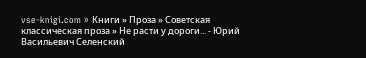vse-knigi.com » Книги » Проза » Советская классическая проза » Не расти у дороги... - Юрий Васильевич Селенский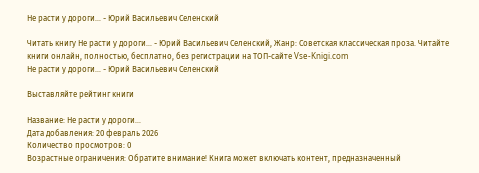Не расти у дороги... - Юрий Васильевич Селенский

Читать книгу Не расти у дороги... - Юрий Васильевич Селенский, Жанр: Советская классическая проза. Читайте книги онлайн, полностью, бесплатно, без регистрации на ТОП-сайте Vse-Knigi.com
Не расти у дороги... - Юрий Васильевич Селенский

Выставляйте рейтинг книги

Название: Не расти у дороги...
Дата добавления: 20 февраль 2026
Количество просмотров: 0
Возрастные ограничения: Обратите внимание! Книга может включать контент, предназначенный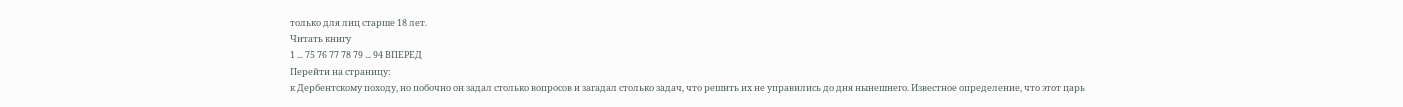только для лиц старше 18 лет.
Читать книгу
1 ... 75 76 77 78 79 ... 94 ВПЕРЕД
Перейти на страницу:
к Дербентскому походу, но побочно он задал столько вопросов и загадал столько задач, что решить их не управились до дня нынешнего. Известное определение, что этот царь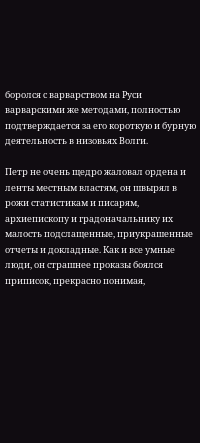боролся с варварством на Руси варварскими же методами, полностью подтверждается за его короткую и бурную деятельность в низовьях Волги.

Петр не очень щедро жаловал ордена и ленты местным властям, он швырял в рожи статистикам и писарям, архиепископу и градоначальнику их малость подслащенные, приукрашенные отчеты и докладные. Как и все умные люди, он страшнее проказы боялся приписок, прекрасно понимая,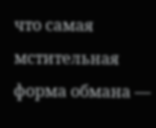что самая мстительная форма обмана —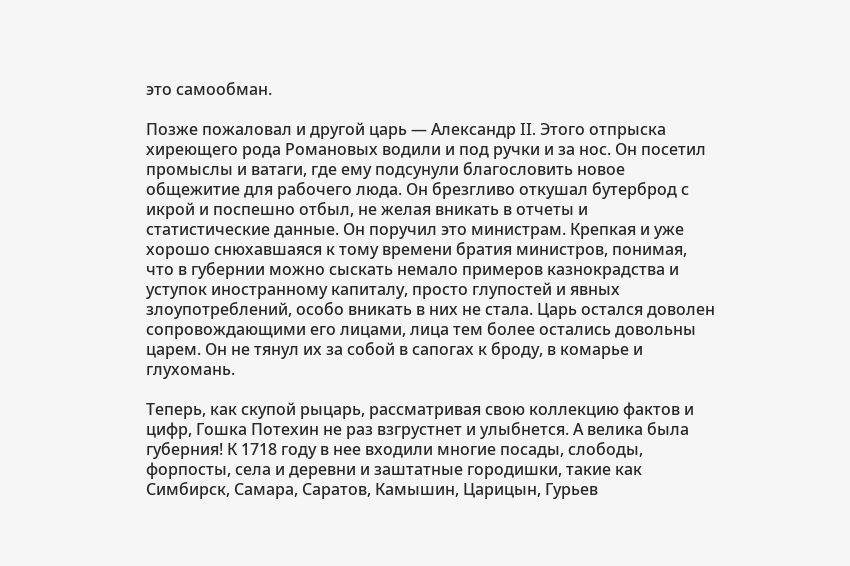это самообман.

Позже пожаловал и другой царь — Александр II. Этого отпрыска хиреющего рода Романовых водили и под ручки и за нос. Он посетил промыслы и ватаги, где ему подсунули благословить новое общежитие для рабочего люда. Он брезгливо откушал бутерброд с икрой и поспешно отбыл, не желая вникать в отчеты и статистические данные. Он поручил это министрам. Крепкая и уже хорошо снюхавшаяся к тому времени братия министров, понимая, что в губернии можно сыскать немало примеров казнокрадства и уступок иностранному капиталу, просто глупостей и явных злоупотреблений, особо вникать в них не стала. Царь остался доволен сопровождающими его лицами, лица тем более остались довольны царем. Он не тянул их за собой в сапогах к броду, в комарье и глухомань.

Теперь, как скупой рыцарь, рассматривая свою коллекцию фактов и цифр, Гошка Потехин не раз взгрустнет и улыбнется. А велика была губерния! К 1718 году в нее входили многие посады, слободы, форпосты, села и деревни и заштатные городишки, такие как Симбирск, Самара, Саратов, Камышин, Царицын, Гурьев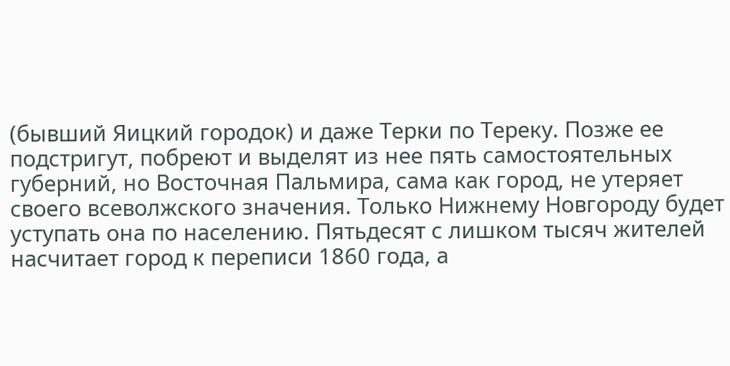(бывший Яицкий городок) и даже Терки по Тереку. Позже ее подстригут, побреют и выделят из нее пять самостоятельных губерний, но Восточная Пальмира, сама как город, не утеряет своего всеволжского значения. Только Нижнему Новгороду будет уступать она по населению. Пятьдесят с лишком тысяч жителей насчитает город к переписи 1860 года, а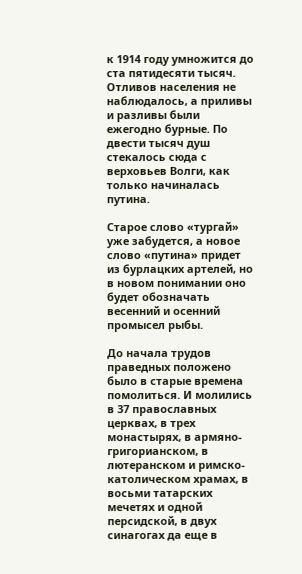к 1914 году умножится до ста пятидесяти тысяч. Отливов населения не наблюдалось, а приливы и разливы были ежегодно бурные. По двести тысяч душ стекалось сюда с верховьев Волги, как только начиналась путина.

Старое слово «тургай» уже забудется, а новое слово «путина» придет из бурлацких артелей, но в новом понимании оно будет обозначать весенний и осенний промысел рыбы.

До начала трудов праведных положено было в старые времена помолиться. И молились в 37 православных церквах, в трех монастырях, в армяно-григорианском, в лютеранском и римско-католическом храмах, в восьми татарских мечетях и одной персидской, в двух синагогах да еще в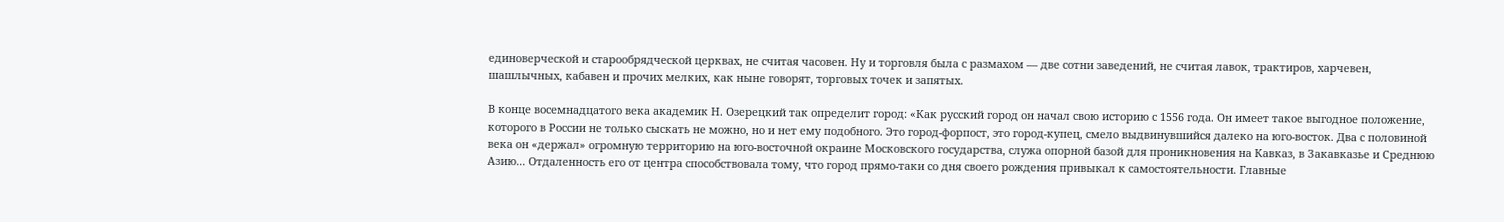единоверческой и старообрядческой церквах, не считая часовен. Ну и торговля была с размахом — две сотни заведений, не считая лавок, трактиров, харчевен, шашлычных, кабавен и прочих мелких, как ныне говорят, торговых точек и запятых.

В конце восемнадцатого века академик Н. Озерецкий так определит город: «Как русский город он начал свою историю с 1556 года. Он имеет такое выгодное положение, которого в России не только сыскать не можно, но и нет ему подобного. Это город-форпост, это город-купец, смело выдвинувшийся далеко на юго-восток. Два с половиной века он «держал» огромную территорию на юго-восточной окраине Московского государства, служа опорной базой для проникновения на Кавказ, в Закавказье и Среднюю Азию... Отдаленность его от центра способствовала тому, что город прямо-таки со дня своего рождения привыкал к самостоятельности. Главные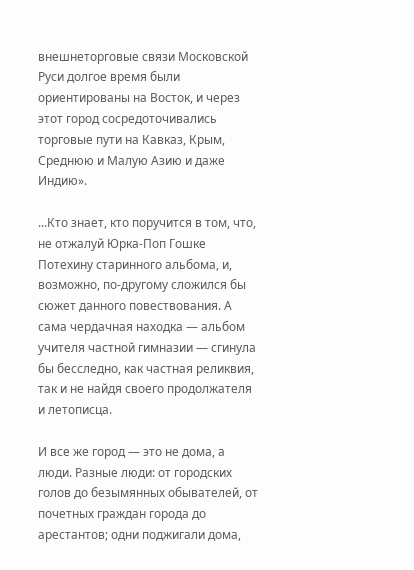внешнеторговые связи Московской Руси долгое время были ориентированы на Восток, и через этот город сосредоточивались торговые пути на Кавказ, Крым, Среднюю и Малую Азию и даже Индию».

...Кто знает, кто поручится в том, что, не отжалуй Юрка-Поп Гошке Потехину старинного альбома, и, возможно, по-другому сложился бы сюжет данного повествования. А сама чердачная находка — альбом учителя частной гимназии — сгинула бы бесследно, как частная реликвия, так и не найдя своего продолжателя и летописца.

И все же город — это не дома, а люди. Разные люди: от городских голов до безымянных обывателей, от почетных граждан города до арестантов; одни поджигали дома,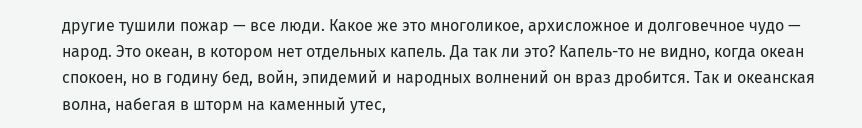другие тушили пожар — все люди. Какое же это многоликое, архисложное и долговечное чудо — народ. Это океан, в котором нет отдельных капель. Да так ли это? Капель-то не видно, когда океан спокоен, но в годину бед, войн, эпидемий и народных волнений он враз дробится. Так и океанская волна, набегая в шторм на каменный утес,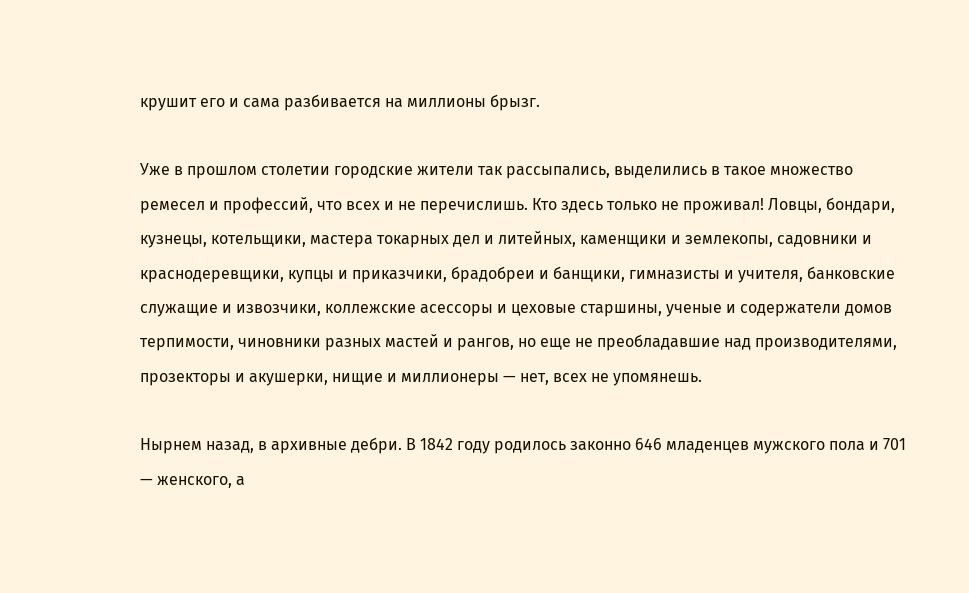крушит его и сама разбивается на миллионы брызг.

Уже в прошлом столетии городские жители так рассыпались, выделились в такое множество ремесел и профессий, что всех и не перечислишь. Кто здесь только не проживал! Ловцы, бондари, кузнецы, котельщики, мастера токарных дел и литейных, каменщики и землекопы, садовники и краснодеревщики, купцы и приказчики, брадобреи и банщики, гимназисты и учителя, банковские служащие и извозчики, коллежские асессоры и цеховые старшины, ученые и содержатели домов терпимости, чиновники разных мастей и рангов, но еще не преобладавшие над производителями, прозекторы и акушерки, нищие и миллионеры — нет, всех не упомянешь.

Нырнем назад, в архивные дебри. В 1842 году родилось законно 646 младенцев мужского пола и 701 — женского, а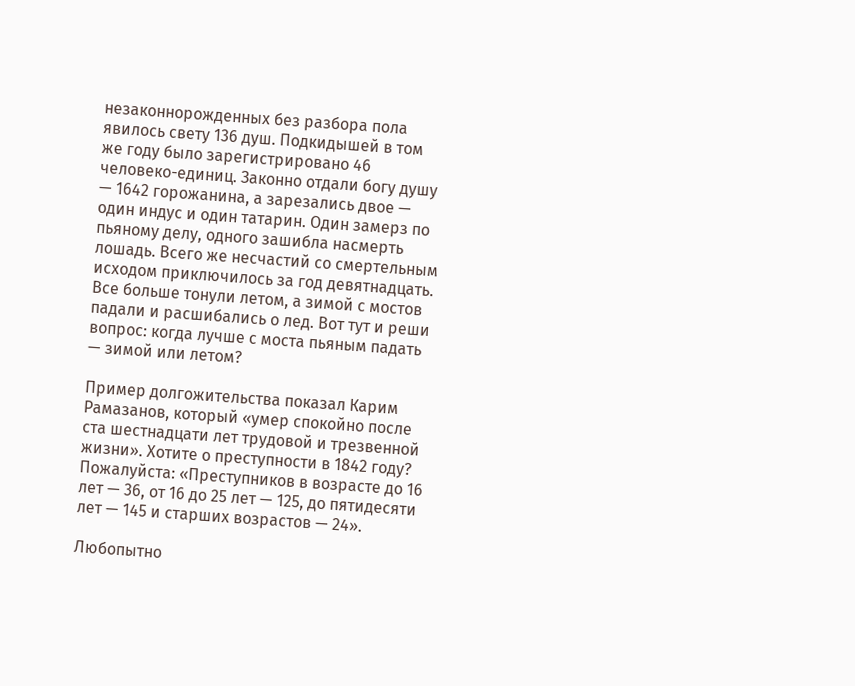незаконнорожденных без разбора пола явилось свету 136 душ. Подкидышей в том же году было зарегистрировано 46 человеко-единиц. Законно отдали богу душу — 1642 горожанина, а зарезались двое — один индус и один татарин. Один замерз по пьяному делу, одного зашибла насмерть лошадь. Всего же несчастий со смертельным исходом приключилось за год девятнадцать. Все больше тонули летом, а зимой с мостов падали и расшибались о лед. Вот тут и реши вопрос: когда лучше с моста пьяным падать — зимой или летом?

Пример долгожительства показал Карим Рамазанов, который «умер спокойно после ста шестнадцати лет трудовой и трезвенной жизни». Хотите о преступности в 1842 году? Пожалуйста: «Преступников в возрасте до 16 лет — 36, от 16 до 25 лет — 125, до пятидесяти лет — 145 и старших возрастов — 24».

Любопытно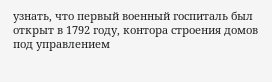узнать, что первый военный госпиталь был открыт в 1792 году, контора строения домов под управлением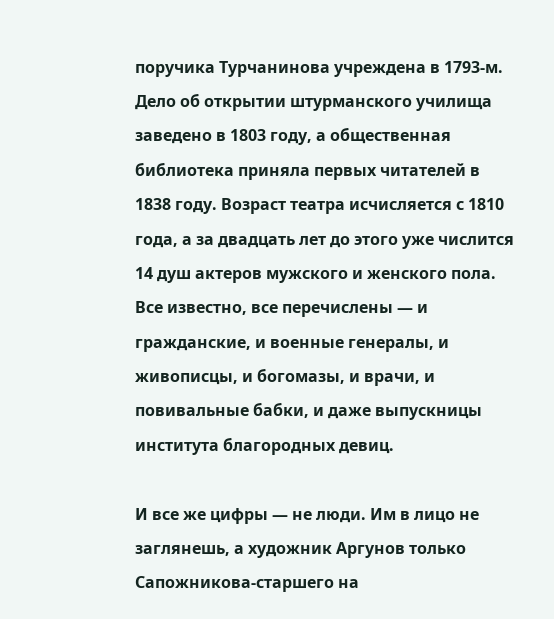поручика Турчанинова учреждена в 1793‑м. Дело об открытии штурманского училища заведено в 1803 году, а общественная библиотека приняла первых читателей в 1838 году. Возраст театра исчисляется с 1810 года, а за двадцать лет до этого уже числится 14 душ актеров мужского и женского пола. Все известно, все перечислены — и гражданские, и военные генералы, и живописцы, и богомазы, и врачи, и повивальные бабки, и даже выпускницы института благородных девиц.

И все же цифры — не люди. Им в лицо не заглянешь, а художник Аргунов только Сапожникова-старшего на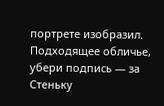портрете изобразил. Подходящее обличье, убери подпись — за Стеньку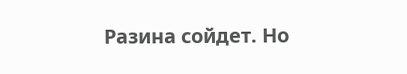Разина сойдет. Но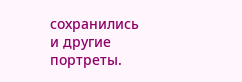сохранились и другие портреты.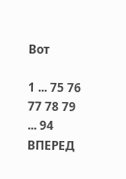Вот

1 ... 75 76 77 78 79 ... 94 ВПЕРЕД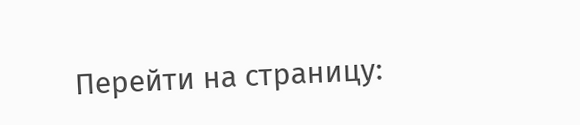Перейти на страницу: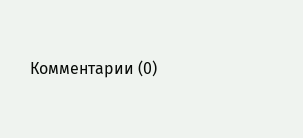Комментарии (0)